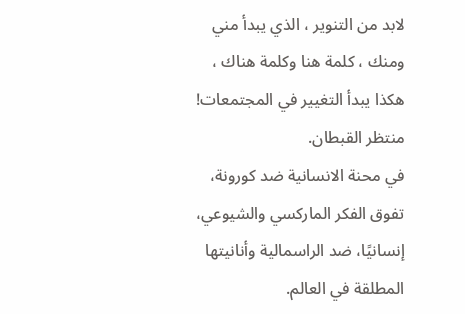لابد من التنوير ، الذي يبدأ مني ومنك ، كلمة هنا وكلمة هناك ، هكذا يبدأ التغيير في المجتمعات!
منتظر القبطان.
في محنة الانسانية ضد كورونة، تفوق الفكر الماركسي والشيوعي، إنسانيًا، ضد الراسمالية وأنانيتها المطلقة في العالم.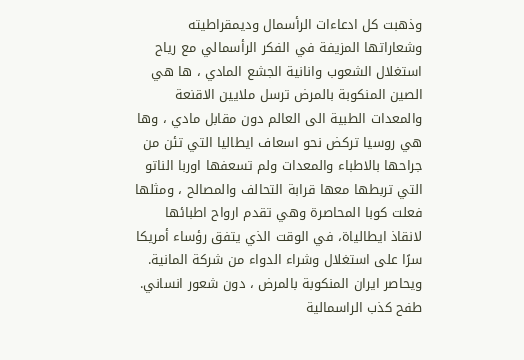وذهبت كل ادعاءات الرأسمال وديمقراطيته وشعاراتها المزيفة في الفكر الرأسمالي مع رياح استغلال الشعوب وانانية الجشع المادي ، ها هي الصين المنكوبة بالمرض ترسل ملايين الاقنعة والمعدات الطبية الى العالم دون مقابل مادي ، وها هي روسيا تركض نحو اسعاف ايطاليا التي تئن من جراحها بالاطباء والمعدات ولم تسعفها اوربا الناتو التي تربطها معها قرابة التحالف والمصالح ، ومثلها فعلت كوبا المحاصرة وهي تقدم ارواح اطبائها لانقاذ ايطالياة، في الوقت الذي يتفق رؤساء أمريكا سرًا على استغلال وشراء الدواء من شركة المانية. ويحاصر ايران المنكوبة بالمرض ، دون شعور انساني. طفح كذب الراسمالية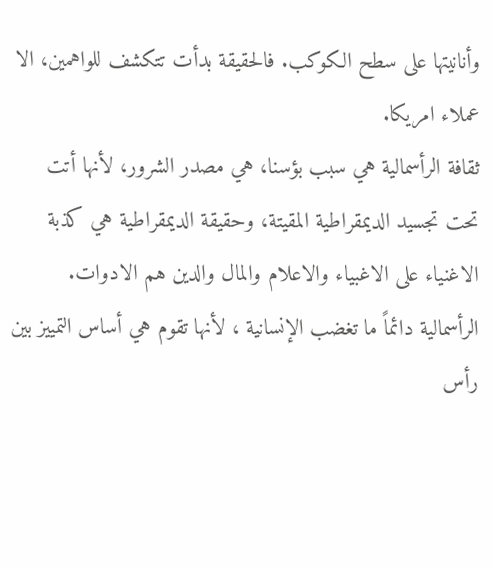وأنانيتها على سطح الكوكب. فالحقيقة بدأت تتكشف للواهمين، الا عملاء امريكا.
ثقافة الرأسمالية هي سبب بؤسنا، هي مصدر الشرور، لأنها أتت تحت تجسيد الديمقراطية المقيتة، وحقيقة الديمقراطية هي كذبة الاغنياء على الاغبياء والاعلام والمال والدين هم الادوات.
الرأسمالية دائماً ما تغضب الإنسانية ، لأنها تقوم هي أساس التمييز بين رأس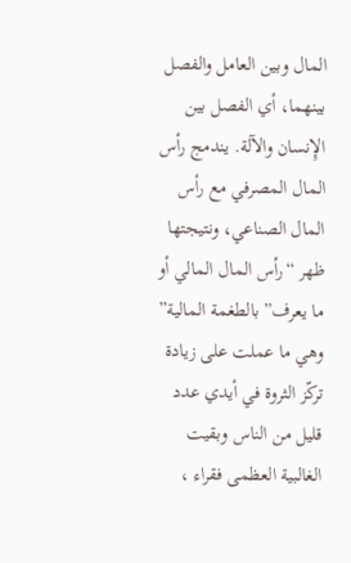المال وبين العامل والفصل بينهما، أي الفصل بين الإِنسان والآلة. يندمج رأس المال المصرفي مع رأس المال الصناعي، ونتيجتها ظهر “رأس المال المالي أو ما يعرف”بالطغمة المالية” وهي ما عملت على زيادة تركّز الثروة في أيدي عدد قليل من الناس وبقيت الغالبية العظمى فقراء ،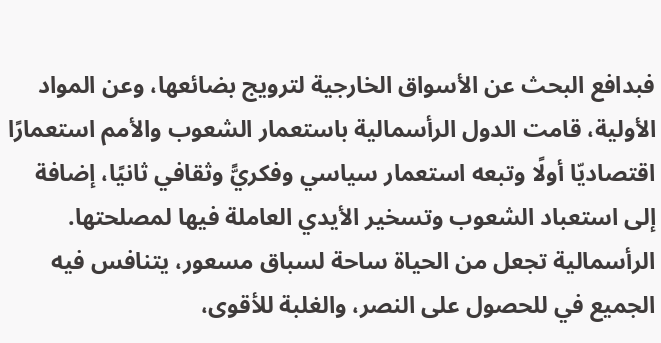فبدافع البحث عن الأسواق الخارجية لترويج بضائعها، وعن المواد الأولية، قامت الدول الرأسمالية باستعمار الشعوب والأمم استعمارًا اقتصاديّا أولًا وتبعه استعمار سياسي وفكريًّ وثقافي ثانيًا، إضافة إلى استعباد الشعوب وتسخير الأيدي العاملة فيها لمصلحتها.
الرأسمالية تجعل من الحياة ساحة لسباق مسعور، يتنافس فيه الجميع في للحصول على النصر، والغلبة للأقوى،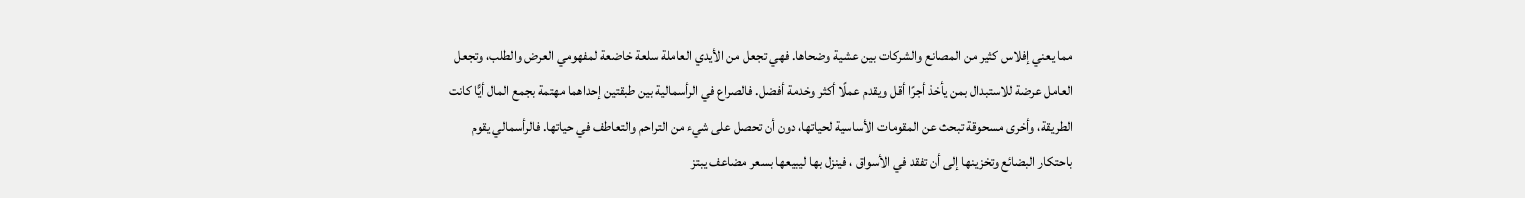مما يعني إفلاس كثير من المصانع والشركات بين عشية وضحاها. فهي تجعل من الأيدي العاملة سلعة خاضعة لمفهومي العرض والطلب، وتجعل العامل عرضة للاستبدال بمن يأخذ أجرًا أقل ويقدم عملًا أكثر وخدمة أفضل. فالصراع في الرأسمالية بين طبقتين إحداهما مهتمة بجمع المال أيًّا كانت الطريقة، وأخرى مسحوقة تبحث عن المقومات الأساسية لحياتها، دون أن تحصل على شيء من التراحم والتعاطف في حياتها. فالرأسمالي يقوم باحتكار البضائع وتخزينها إلى أن تفقد في الأسواق ، فينزل بها ليبيعها بسعر مضاعف يبتز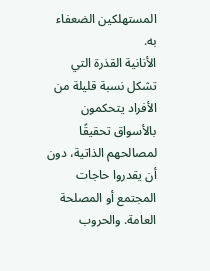المستهلكين الضعفاء به.
الأنانية القذرة التي تشكل نسبة قليلة من الأفراد يتحكمون بالأسواق تحقيقًا لمصالحهم الذاتية، دون أن يقدروا حاجات المجتمع أو المصلحة العامة. والحروب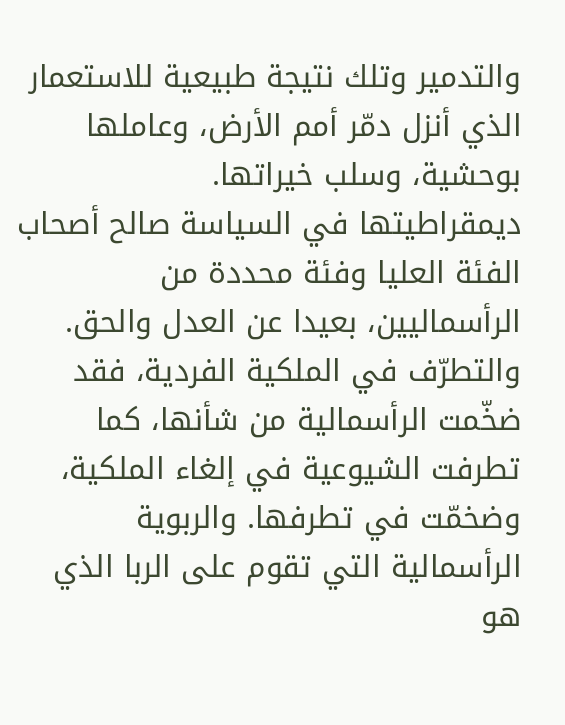والتدمير وتلك نتيجة طبيعية للاستعمار الذي أنزل دمّر أمم الأرض، وعاملها بوحشية، وسلب خيراتها.
ديمقراطيتها في السياسة صالح أصحاب الفئة العليا وفئة محددة من الرأسماليين، بعيدا عن العدل والحق. والتطرّف في الملكية الفردية، فقد ضخّمت الرأسمالية من شأنها، كما تطرفت الشيوعية في إلغاء الملكية، وضخمّت في تطرفها. والربوية الرأسمالية التي تقوم على الربا الذي هو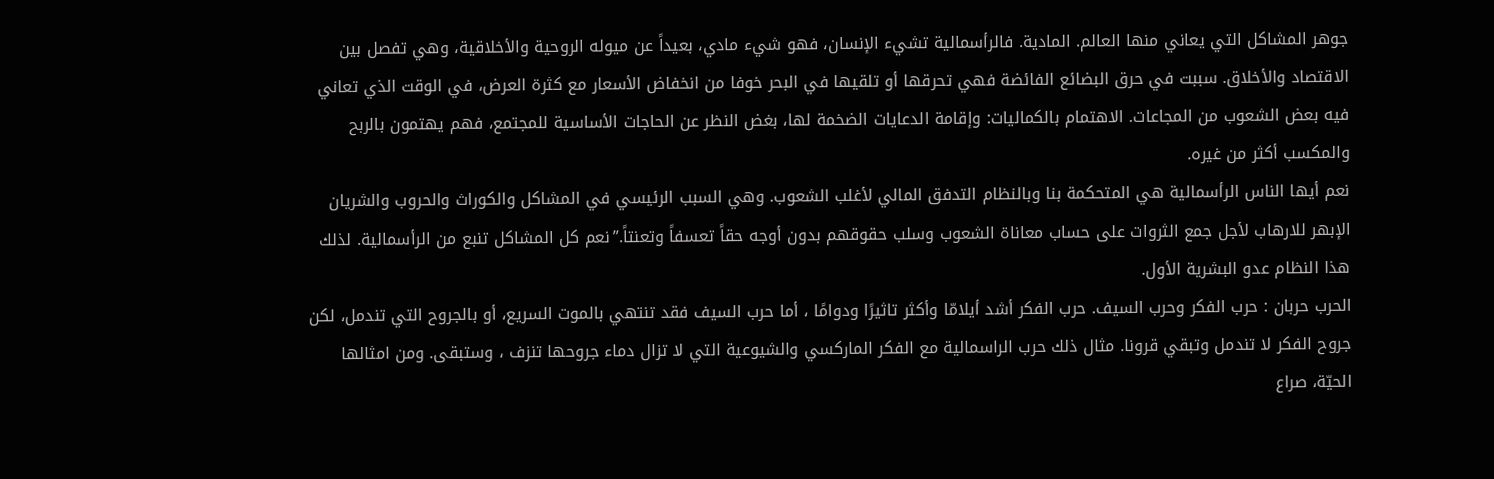جوهر المشاكل التي يعاني منها العالم. المادية. فالرأسمالية تشيء الإنسان، فهو شيء مادي، بعيداً عن ميوله الروحية والأخلاقية، وهي تفصل بين الاقتصاد والأخلاق. سببت في حرق البضائع الفائضة فهي تحرقها أو تلقيها في البحر خوفا من انخفاض الأسعار مع كثرة العرض، في الوقت الذي تعاني فيه بعض الشعوب من المجاعات. الاهتمام بالكماليات: وإقامة الدعايات الضخمة لها، بغض النظر عن الحاجات الأساسية للمجتمع، فهم يهتمون بالربح والمكسب أكثر من غيره.
نعم أيها الناس الرأسمالية هي المتحكمة بنا وبالنظام التدفق المالي لأغلب الشعوب. وهي السبب الرئيسي في المشاكل والكوراث والحروب والشريان الإبهر للارهاب لأجل جمع الثروات على حساب معاناة الشعوب وسلب حقوقهم بدون أوجه حقاً تعسفاً وتعنتاً.”نعم كل المشاكل تنبع من الرأسمالية. لذلك هذا النظام عدو البشرية الأول.
الحرب حربان : حرب الفكر وحرب السيف. حرب الفكر أشد أيلامّا وأكثر تاثيرًا ودوامًا ، أما حرب السيف فقد تنتهي بالموت السريع، أو بالجروح التي تندمل، لكن جروح الفكر لا تندمل وتبقي قرونا. مثال ذلك حرب الراسمالية مع الفكر الماركسي والشيوعية التي لا تزال دماء جروحها تنزف ، وستبقى. ومن امثالها الحيّة، صراع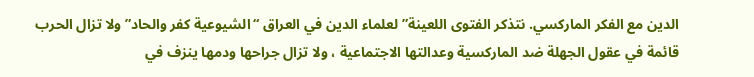الدين مع الفكر الماركسي. نتذكر الفتوى اللعينة” لعلماء الدين في العراق “الشيوعية كفر والحاد” ولا تزال الحرب قائمة في عقول الجهلة ضد الماركسية وعدالتها الاجتماعية ، ولا تزال جراحها ودمها ينزف في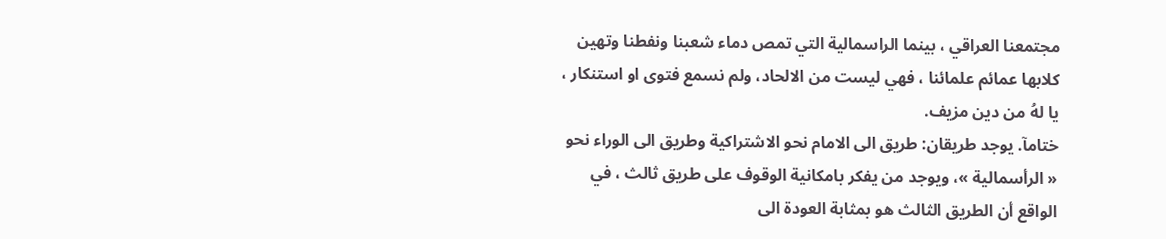مجتمعنا العراقي ، بينما الراسمالية التي تمص دماء شعبنا ونفطنا وتهين كلابها عمائم علمائنا ، فهي ليست من الالحاد، ولم نسمع فتوى او استنكار ، يا لهُ من دين مزيف.
ختامآ. يوجد طريقان: طريق الى الامام نحو الاشتراكية وطريق الى الوراء نحو « الرأسمالية »، ويوجد من يفكر بامكانية الوقوف على طريق ثالث ، في الواقع أن الطريق الثالث هو بمثابة العودة الى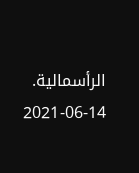الرأسمالية.
2021-06-14